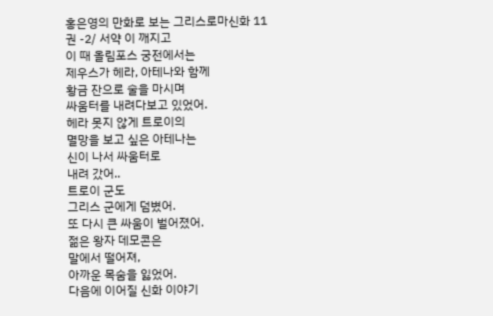홍은영의 만화로 보는 그리스로마신화 11권 -2/ 서약 이 깨지고
이 때 올림포스 궁전에서는
제우스가 헤라, 아테나와 함께
황금 잔으로 술을 마시며
싸움터를 내려다보고 있었어.
헤라 못지 않게 트로이의
멸망을 보고 싶은 아테나는
신이 나서 싸움터로
내려 갔어..
트로이 군도
그리스 군에게 덤볐어.
또 다시 큰 싸움이 벌어졌어.
젊은 왕자 데모콘은
말에서 떨어져,
아까운 목숨을 잃었어.
다음에 이어질 신화 이야기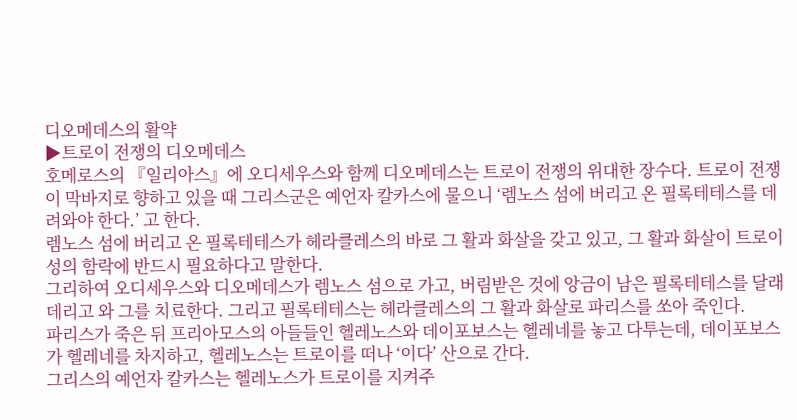디오메데스의 활약
▶트로이 전쟁의 디오메데스
호메로스의 『일리아스』에 오디세우스와 함께 디오메데스는 트로이 전쟁의 위대한 장수다. 트로이 전쟁이 막바지로 향하고 있을 때 그리스군은 예언자 칼카스에 물으니 ‘렘노스 섬에 버리고 온 필록테테스를 데려와야 한다.’ 고 한다.
렘노스 섬에 버리고 온 필록테테스가 헤라클레스의 바로 그 활과 화살을 갖고 있고, 그 활과 화살이 트로이 성의 함락에 반드시 필요하다고 말한다.
그리하여 오디세우스와 디오메데스가 렘노스 섬으로 가고, 버림받은 것에 앙금이 남은 필록테테스를 달래 데리고 와 그를 치료한다. 그리고 필록테테스는 헤라클레스의 그 활과 화살로 파리스를 쏘아 죽인다.
파리스가 죽은 뒤 프리아모스의 아들들인 헬레노스와 데이포보스는 헬레네를 놓고 다투는데, 데이포보스가 헬레네를 차지하고, 헬레노스는 트로이를 떠나 ‘이다’ 산으로 간다.
그리스의 예언자 칼카스는 헬레노스가 트로이를 지켜주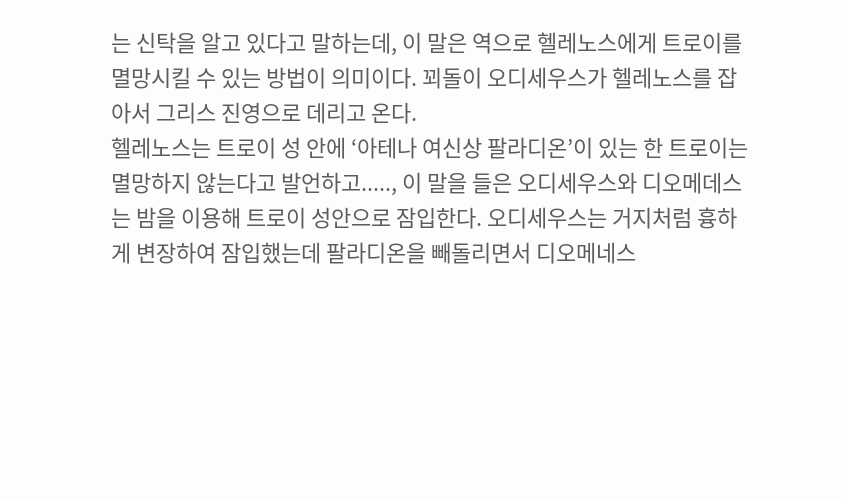는 신탁을 알고 있다고 말하는데, 이 말은 역으로 헬레노스에게 트로이를 멸망시킬 수 있는 방법이 의미이다. 꾀돌이 오디세우스가 헬레노스를 잡아서 그리스 진영으로 데리고 온다.
헬레노스는 트로이 성 안에 ‘아테나 여신상 팔라디온’이 있는 한 트로이는 멸망하지 않는다고 발언하고....., 이 말을 들은 오디세우스와 디오메데스는 밤을 이용해 트로이 성안으로 잠입한다. 오디세우스는 거지처럼 흉하게 변장하여 잠입했는데 팔라디온을 빼돌리면서 디오메네스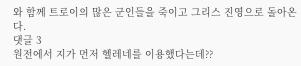와 함께 트로이의 많은 군인들을 죽이고 그리스 진영으로 돌아온다.
댓글 3
원전에서 지가 먼저 헬레네를 이용했다는데??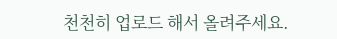천천히 업로드 해서 올려주세요.